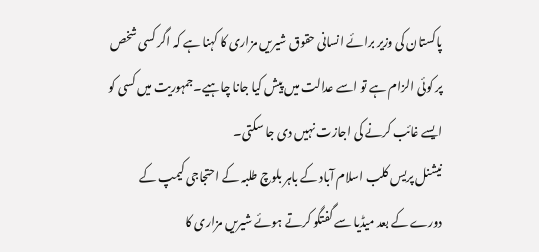پاکستان کی وزیر برائے انسانی حقوق شیریں مزاری کا کہنا ہے کہ اگر کسی شخص پر کوئی الزام ہے تو اسے عدالت میں پیش کیا جانا چاہیے۔جمہوریت میں کسی کو ایسے غائب کرنے کی اجازت نہیں دی جا سکتی۔
نیشنل پریس کلب اسلام آباد کے باہر بلوچ طلبہ کے احتجاجی کیمپ کے دورے کے بعد میڈیا سے گفتگو کرتے ہوئے شیریں مزاری کا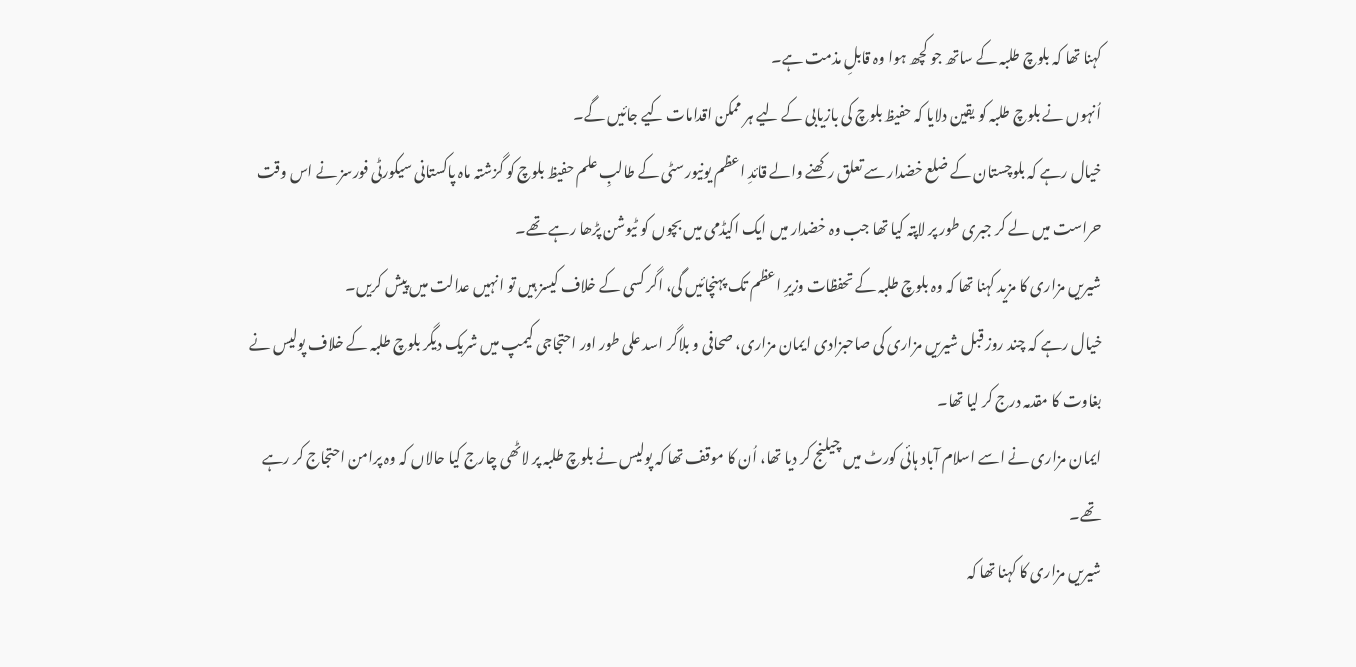کہنا تھا کہ بلوچ طلبہ کے ساتھ جو کچھ ہوا وہ قابلِ مذمت ہے۔
اُنہوں نے بلوچ طلبہ کو یقین دلایا کہ حفیظ بلوچ کی بازیابی کے لیے ہر ممکن اقدامات کیے جائیں گے۔
خیال رہے کہ بلوچستان کے ضلع خضدار سے تعلق رکھنے والے قائدِ اعظم یونیورسٹی کے طالبِ علم حفیظ بلوچ کو گزشتہ ماہ پاکستانی سیکورٹی فورسز نے اس وقت حراست میں لے کر جبری طور پر لاپتہ کیا تھا جب وہ خضدار میں ایک اکیڈمی میں بچوں کو ٹیوشن پڑھا رہے تھے۔
شیریں مزاری کا مزید کہنا تھا کہ وہ بلوچ طلبہ کے تحفظات وزیرِ اعظم تک پہنچائیں گی، اگر کسی کے خلاف کیسز ہیں تو انہیں عدالت میں پیش کریں۔
خیال رہے کہ چند روز قبل شیریں مزاری کی صاحبزادی ایمان مزاری، صحافی و بلاگر اسد علی طور اور احتجاجی کیمپ میں شریک دیگر بلوچ طلبہ کے خلاف پولیس نے بغاوت کا مقدمہ درج کر لیا تھا۔
ایمان مزاری نے اسے اسلام آباد ہائی کورٹ میں چیلنج کر دیا تھا، اُن کا موقف تھا کہ پولیس نے بلوچ طلبہ پر لاٹھی چارج کیا حالاں کہ وہ پرامن احتجاج کر رہے تھے۔
شیریں مزاری کا کہنا تھا کہ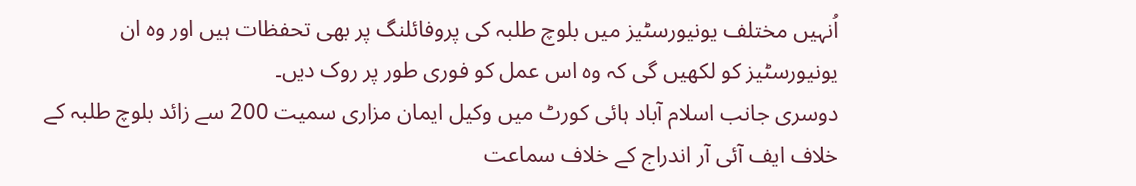اُنہیں مختلف یونیورسٹیز میں بلوچ طلبہ کی پروفائلنگ پر بھی تحفظات ہیں اور وہ ان یونیورسٹیز کو لکھیں گی کہ وہ اس عمل کو فوری طور پر روک دیں۔
دوسری جانب اسلام آباد ہائی کورٹ میں وکیل ایمان مزاری سمیت 200 سے زائد بلوچ طلبہ کے خلاف ایف آئی آر اندراج کے خلاف سماعت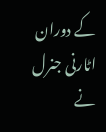کے دوران اٹارنی جنرل نے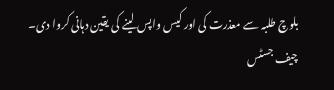بلوچ طلبہ سے معذرت کی اور کیس واپس لینے کی یقین دہانی کروا دی۔ چیف جسٹس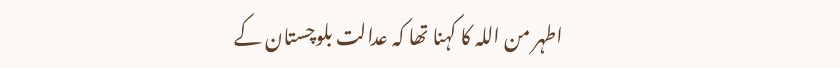اطہر من اللہ کا کہنا تھا کہ عدالت بلوچستان کے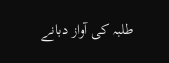طلبہ کی آواز دبانے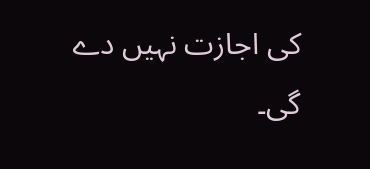کی اجازت نہیں دے گی۔